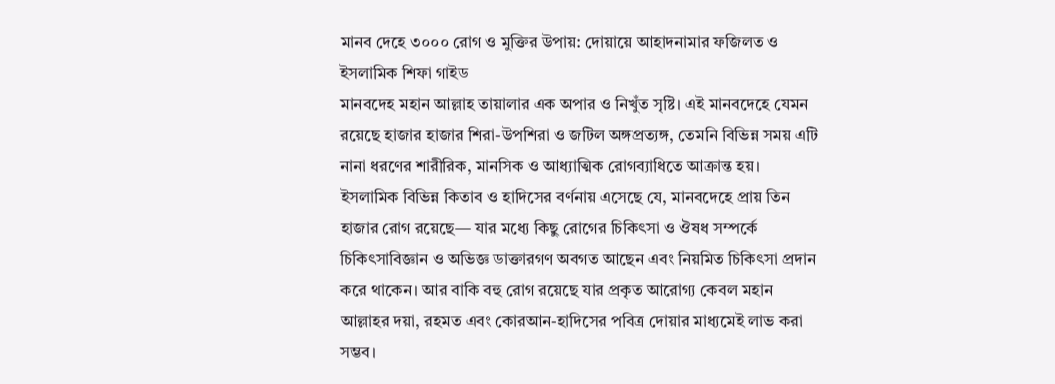মানব দেহে ৩০০০ রোগ ও মুক্তির উপায়: দোয়ায়ে আহাদনামার ফজিলত ও ইসলামিক শিফা গাইড
মানবদেহ মহান আল্লাহ তায়ালার এক অপার ও নিখুঁত সৃষ্টি। এই মানবদেহে যেমন রয়েছে হাজার হাজার শিরা-উপশিরা ও জটিল অঙ্গপ্রত্যঙ্গ, তেমনি বিভিন্ন সময় এটি নানা ধরণের শারীরিক, মানসিক ও আধ্যাত্মিক রোগব্যাধিতে আক্রান্ত হয়। ইসলামিক বিভিন্ন কিতাব ও হাদিসের বর্ণনায় এসেছে যে, মানবদেহে প্রায় তিন হাজার রোগ রয়েছে— যার মধ্যে কিছু রোগের চিকিৎসা ও ঔষধ সম্পর্কে চিকিৎসাবিজ্ঞান ও অভিজ্ঞ ডাক্তারগণ অবগত আছেন এবং নিয়মিত চিকিৎসা প্রদান করে থাকেন। আর বাকি বহু রোগ রয়েছে যার প্রকৃত আরোগ্য কেবল মহান আল্লাহর দয়া, রহমত এবং কোরআন-হাদিসের পবিত্র দোয়ার মাধ্যমেই লাভ করা সম্ভব।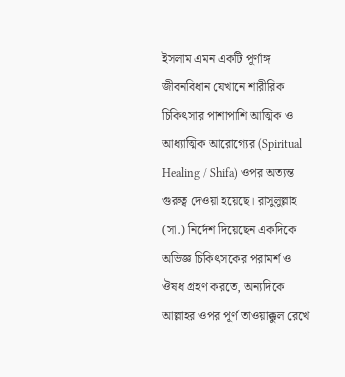ইসলাম এমন একটি পূর্ণাঙ্গ জীবনবিধান যেখানে শারীরিক চিকিৎসার পাশাপাশি আত্মিক ও আধ্যাত্মিক আরোগ্যের (Spiritual Healing / Shifa) ওপর অত্যন্ত গুরুত্ব দেওয়া হয়েছে। রাসুলুল্লাহ (সা.) নির্দেশ দিয়েছেন একদিকে অভিজ্ঞ চিকিৎসকের পরামর্শ ও ঔষধ গ্রহণ করতে, অন্যদিকে আল্লাহর ওপর পূর্ণ তাওয়াক্কুল রেখে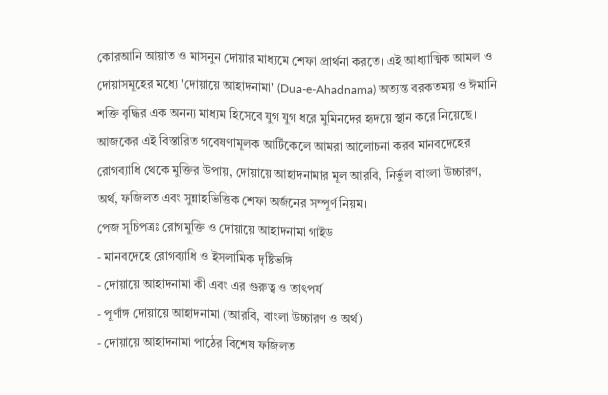কোরআনি আয়াত ও মাসনুন দোয়ার মাধ্যমে শেফা প্রার্থনা করতে। এই আধ্যাত্মিক আমল ও দোয়াসমূহের মধ্যে 'দোয়ায়ে আহাদনামা' (Dua-e-Ahadnama) অত্যন্ত বরকতময় ও ঈমানি শক্তি বৃদ্ধির এক অনন্য মাধ্যম হিসেবে যুগ যুগ ধরে মুমিনদের হৃদয়ে স্থান করে নিয়েছে।
আজকের এই বিস্তারিত গবেষণামূলক আর্টিকেলে আমরা আলোচনা করব মানবদেহের রোগব্যাধি থেকে মুক্তির উপায়, দোয়ায়ে আহাদনামার মূল আরবি, নির্ভুল বাংলা উচ্চারণ, অর্থ, ফজিলত এবং সুন্নাহভিত্তিক শেফা অর্জনের সম্পূর্ণ নিয়ম।
পেজ সূচিপত্রঃ রোগমুক্তি ও দোয়ায়ে আহাদনামা গাইড
- মানবদেহে রোগব্যাধি ও ইসলামিক দৃষ্টিভঙ্গি
- দোয়ায়ে আহাদনামা কী এবং এর গুরুত্ব ও তাৎপর্য
- পূর্ণাঙ্গ দোয়ায়ে আহাদনামা (আরবি, বাংলা উচ্চারণ ও অর্থ)
- দোয়ায়ে আহাদনামা পাঠের বিশেষ ফজিলত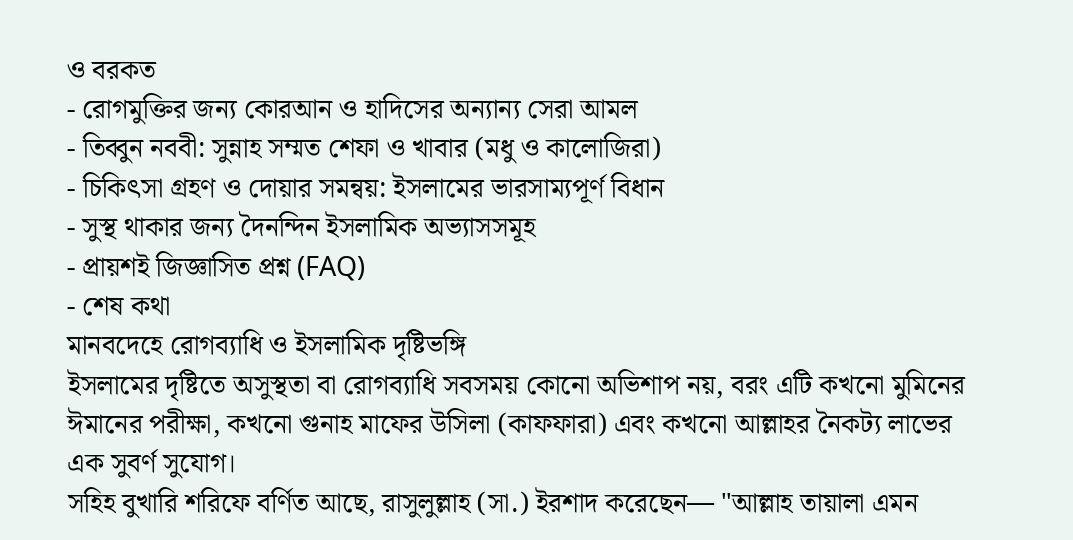ও বরকত
- রোগমুক্তির জন্য কোরআন ও হাদিসের অন্যান্য সেরা আমল
- তিব্বুন নববী: সুন্নাহ সম্মত শেফা ও খাবার (মধু ও কালোজিরা)
- চিকিৎসা গ্রহণ ও দোয়ার সমন্বয়: ইসলামের ভারসাম্যপূর্ণ বিধান
- সুস্থ থাকার জন্য দৈনন্দিন ইসলামিক অভ্যাসসমূহ
- প্রায়শই জিজ্ঞাসিত প্রশ্ন (FAQ)
- শেষ কথা
মানবদেহে রোগব্যাধি ও ইসলামিক দৃষ্টিভঙ্গি
ইসলামের দৃষ্টিতে অসুস্থতা বা রোগব্যাধি সবসময় কোনো অভিশাপ নয়, বরং এটি কখনো মুমিনের ঈমানের পরীক্ষা, কখনো গুনাহ মাফের উসিলা (কাফফারা) এবং কখনো আল্লাহর নৈকট্য লাভের এক সুবর্ণ সুযোগ।
সহিহ বুখারি শরিফে বর্ণিত আছে, রাসুলুল্লাহ (সা.) ইরশাদ করেছেন— "আল্লাহ তায়ালা এমন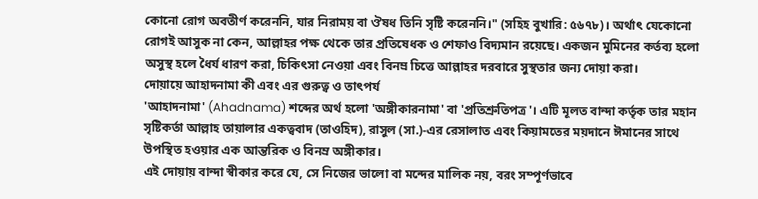কোনো রোগ অবতীর্ণ করেননি, যার নিরাময় বা ঔষধ তিনি সৃষ্টি করেননি।" (সহিহ বুখারি: ৫৬৭৮)। অর্থাৎ যেকোনো রোগই আসুক না কেন, আল্লাহর পক্ষ থেকে তার প্রতিষেধক ও শেফাও বিদ্যমান রয়েছে। একজন মুমিনের কর্তব্য হলো অসুস্থ হলে ধৈর্য ধারণ করা, চিকিৎসা নেওয়া এবং বিনম্র চিত্তে আল্লাহর দরবারে সুস্থতার জন্য দোয়া করা।
দোয়ায়ে আহাদনামা কী এবং এর গুরুত্ব ও তাৎপর্য
'আহাদনামা' (Ahadnama) শব্দের অর্থ হলো 'অঙ্গীকারনামা' বা 'প্রতিশ্রুতিপত্র'। এটি মূলত বান্দা কর্তৃক তার মহান সৃষ্টিকর্তা আল্লাহ তায়ালার একত্ববাদ (তাওহিদ), রাসুল (সা.)-এর রেসালাত এবং কিয়ামতের ময়দানে ঈমানের সাথে উপস্থিত হওয়ার এক আন্তরিক ও বিনম্র অঙ্গীকার।
এই দোয়ায় বান্দা স্বীকার করে যে, সে নিজের ভালো বা মন্দের মালিক নয়, বরং সম্পূর্ণভাবে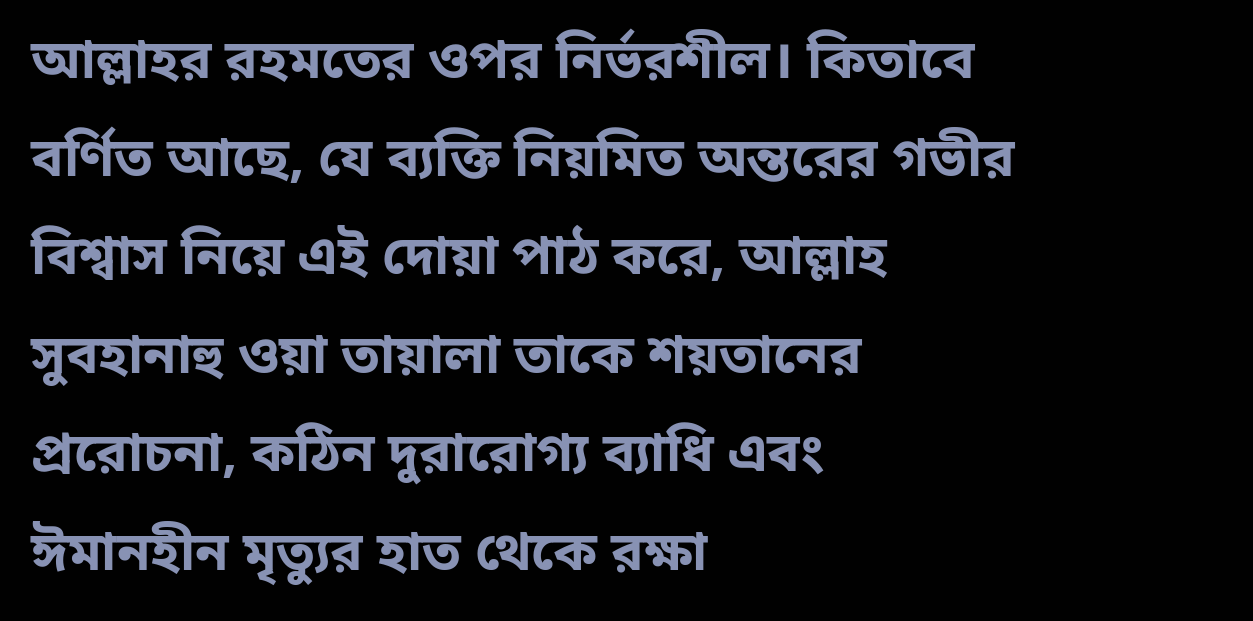আল্লাহর রহমতের ওপর নির্ভরশীল। কিতাবে বর্ণিত আছে, যে ব্যক্তি নিয়মিত অন্তরের গভীর বিশ্বাস নিয়ে এই দোয়া পাঠ করে, আল্লাহ সুবহানাহু ওয়া তায়ালা তাকে শয়তানের প্ররোচনা, কঠিন দুরারোগ্য ব্যাধি এবং ঈমানহীন মৃত্যুর হাত থেকে রক্ষা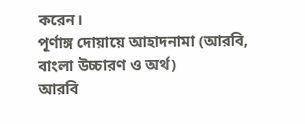করেন।
পূর্ণাঙ্গ দোয়ায়ে আহাদনামা (আরবি, বাংলা উচ্চারণ ও অর্থ)
আরবি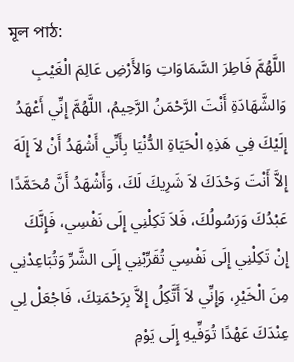মূল পাঠ:
اللَّهُمَّ فَاطِرَ السَّمَاوَاتِ وَالأَرْضِ عَالِمَ الْغَيْبِ وَالشَّهَادَةِ أَنْتَ الرَّحْمَنُ الرَّحِيمُ، اللَّهُمَّ إِنِّي أَعْهَدُ إِلَيْكَ فِي هَذِهِ الْحَيَاةِ الدُّنْيَا بِأَنِّي أَشْهَدُ أَنْ لاَ إِلَهَ إِلاَّ أَنْتَ وَحْدَكَ لاَ شَرِيكَ لَكَ، وَأَشْهَدُ أَنَّ مُحَمَّدًا عَبْدُكَ وَرَسُولُكَ، فَلاَ تَكِلْنِي إِلَى نَفْسِي، فَإِنَّكَ إِنْ تَكِلْنِي إِلَى نَفْسِي تُقَرِّبْنِي إِلَى الشَّرِّ وَتُبَاعِدْنِي مِنَ الْخَيْرِ، وَإِنِّي لاَ أَتَّكِلُ إِلاَّ بِرَحْمَتِكَ، فَاجْعَلْ لِي عِنْدَكَ عَهْدًا تُوَفِّيهِ إِلَى يَوْمِ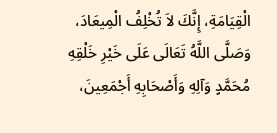الْقِيَامَةِ، إِنَّكَ لاَ تُخْلِفُ الْمِيعَادَ، وَصَلَّى اللَّهُ تَعَالَى عَلَى خَيْرِ خَلْقِهِ مُحَمَّدٍ وَآلِهِ وَأَصْحَابِهِ أَجْمَعِينَ،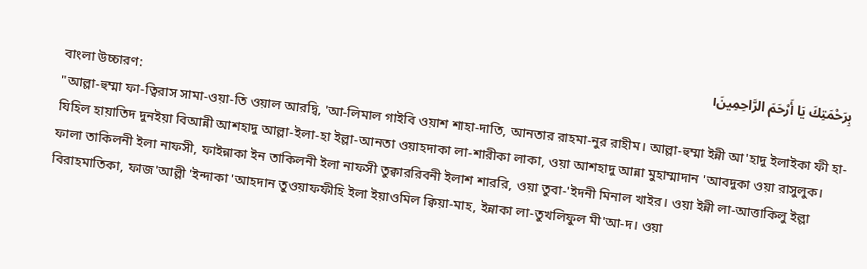بِرَحْمَتِكَ يَا أَرْحَمَ الرَّاحِمِينَ।
বাংলা উচ্চারণ:
"আল্লা-হুম্মা ফা-ত্বিরাস সামা-ওয়া-তি ওয়াল আরদ্বি, 'আ-লিমাল গাইবি ওয়াশ শাহা-দাতি, আনতার রাহমা-নুর রাহীম। আল্লা-হুম্মা ইন্নী আ'হাদু ইলাইকা ফী হা-যিহিল হায়াতিদ দুনইয়া বিআন্নী আশহাদু আল্লা-ইলা-হা ইল্লা-আনতা ওয়াহদাকা লা-শারীকা লাকা, ওয়া আশহাদু আন্না মুহাম্মাদান 'আবদুকা ওয়া রাসুলুক। ফালা তাকিলনী ইলা নাফসী, ফাইন্নাকা ইন তাকিলনী ইলা নাফসী তুক্বাররিবনী ইলাশ শাররি, ওয়া তুবা-'ইদনী মিনাল খাইর। ওয়া ইন্নী লা-আত্তাকিলু ইল্লা বিরাহমাতিকা, ফাজ'আল্লী 'ইন্দাকা 'আহদান তুওয়াফফীহি ইলা ইয়াওমিল ক্বিয়া-মাহ, ইন্নাকা লা-তুখলিফুল মী'আ-দ। ওয়া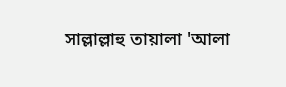সাল্লাল্লাহু তায়ালা 'আলা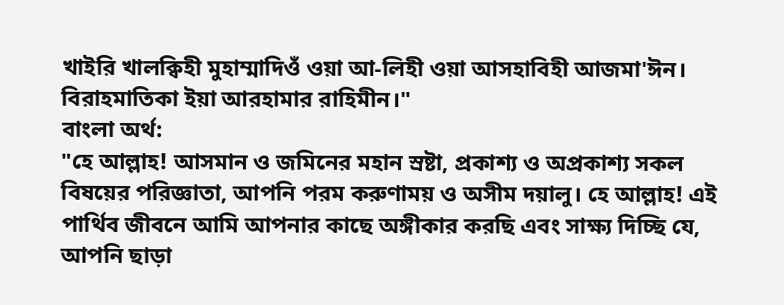খাইরি খালক্বিহী মুহাম্মাদিওঁ ওয়া আ-লিহী ওয়া আসহাবিহী আজমা'ঈন। বিরাহমাতিকা ইয়া আরহামার রাহিমীন।"
বাংলা অর্থ:
"হে আল্লাহ! আসমান ও জমিনের মহান স্রষ্টা, প্রকাশ্য ও অপ্রকাশ্য সকল বিষয়ের পরিজ্ঞাতা, আপনি পরম করুণাময় ও অসীম দয়ালু। হে আল্লাহ! এই পার্থিব জীবনে আমি আপনার কাছে অঙ্গীকার করছি এবং সাক্ষ্য দিচ্ছি যে, আপনি ছাড়া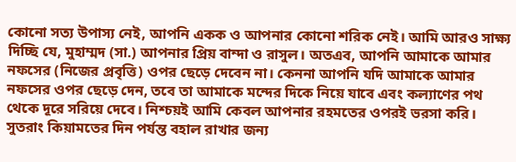কোনো সত্য উপাস্য নেই, আপনি একক ও আপনার কোনো শরিক নেই। আমি আরও সাক্ষ্য দিচ্ছি যে, মুহাম্মদ (সা.) আপনার প্রিয় বান্দা ও রাসুল। অতএব, আপনি আমাকে আমার নফসের (নিজের প্রবৃত্তি) ওপর ছেড়ে দেবেন না। কেননা আপনি যদি আমাকে আমার নফসের ওপর ছেড়ে দেন, তবে তা আমাকে মন্দের দিকে নিয়ে যাবে এবং কল্যাণের পথ থেকে দূরে সরিয়ে দেবে। নিশ্চয়ই আমি কেবল আপনার রহমতের ওপরই ভরসা করি। সুতরাং কিয়ামতের দিন পর্যন্ত বহাল রাখার জন্য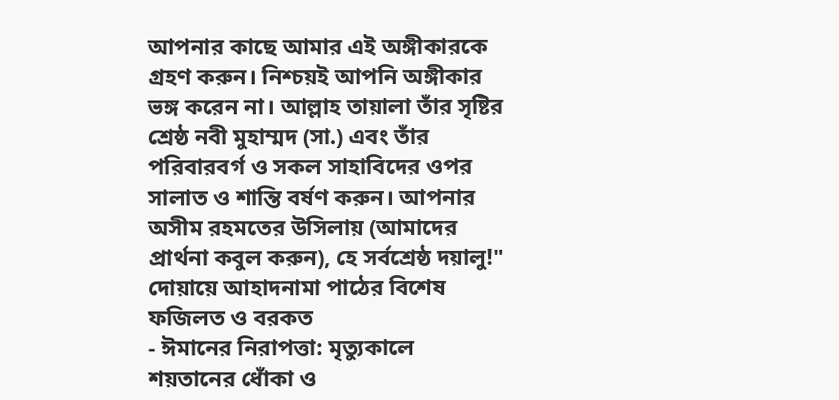আপনার কাছে আমার এই অঙ্গীকারকে গ্রহণ করুন। নিশ্চয়ই আপনি অঙ্গীকার ভঙ্গ করেন না। আল্লাহ তায়ালা তাঁর সৃষ্টির শ্রেষ্ঠ নবী মুহাম্মদ (সা.) এবং তাঁর পরিবারবর্গ ও সকল সাহাবিদের ওপর সালাত ও শান্তি বর্ষণ করুন। আপনার অসীম রহমতের উসিলায় (আমাদের প্রার্থনা কবুল করুন), হে সর্বশ্রেষ্ঠ দয়ালু!"
দোয়ায়ে আহাদনামা পাঠের বিশেষ ফজিলত ও বরকত
- ঈমানের নিরাপত্তা: মৃত্যুকালে শয়তানের ধোঁকা ও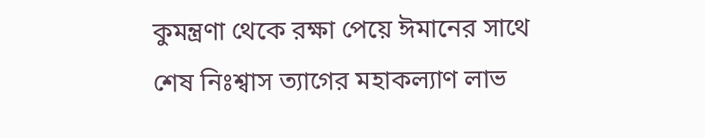কুমন্ত্রণা থেকে রক্ষা পেয়ে ঈমানের সাথে শেষ নিঃশ্বাস ত্যাগের মহাকল্যাণ লাভ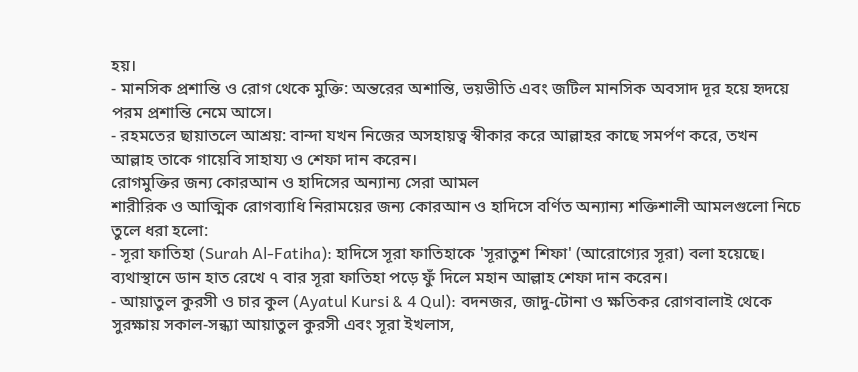হয়।
- মানসিক প্রশান্তি ও রোগ থেকে মুক্তি: অন্তরের অশান্তি, ভয়ভীতি এবং জটিল মানসিক অবসাদ দূর হয়ে হৃদয়ে পরম প্রশান্তি নেমে আসে।
- রহমতের ছায়াতলে আশ্রয়: বান্দা যখন নিজের অসহায়ত্ব স্বীকার করে আল্লাহর কাছে সমর্পণ করে, তখন আল্লাহ তাকে গায়েবি সাহায্য ও শেফা দান করেন।
রোগমুক্তির জন্য কোরআন ও হাদিসের অন্যান্য সেরা আমল
শারীরিক ও আত্মিক রোগব্যাধি নিরাময়ের জন্য কোরআন ও হাদিসে বর্ণিত অন্যান্য শক্তিশালী আমলগুলো নিচে তুলে ধরা হলো:
- সূরা ফাতিহা (Surah Al-Fatiha): হাদিসে সূরা ফাতিহাকে 'সূরাতুশ শিফা' (আরোগ্যের সূরা) বলা হয়েছে। ব্যথাস্থানে ডান হাত রেখে ৭ বার সূরা ফাতিহা পড়ে ফুঁ দিলে মহান আল্লাহ শেফা দান করেন।
- আয়াতুল কুরসী ও চার কুল (Ayatul Kursi & 4 Qul): বদনজর, জাদু-টোনা ও ক্ষতিকর রোগবালাই থেকে সুরক্ষায় সকাল-সন্ধ্যা আয়াতুল কুরসী এবং সূরা ইখলাস,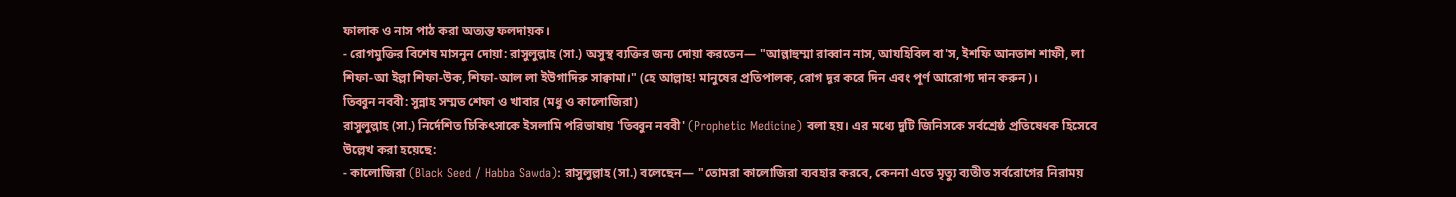ফালাক ও নাস পাঠ করা অত্যন্ত ফলদায়ক।
- রোগমুক্তির বিশেষ মাসনুন দোয়া: রাসুলুল্লাহ (সা.) অসুস্থ ব্যক্তির জন্য দোয়া করতেন— "আল্লাহুম্মা রাব্বান নাস, আযহিবিল বা'স, ইশফি আনতাশ শাফী, লা শিফা-আ ইল্লা শিফা-উক, শিফা-আল লা ইউগাদিরু সাক্বামা।" (হে আল্লাহ! মানুষের প্রতিপালক, রোগ দূর করে দিন এবং পূর্ণ আরোগ্য দান করুন)।
তিব্বুন নববী: সুন্নাহ সম্মত শেফা ও খাবার (মধু ও কালোজিরা)
রাসুলুল্লাহ (সা.) নির্দেশিত চিকিৎসাকে ইসলামি পরিভাষায় 'তিব্বুন নববী' (Prophetic Medicine) বলা হয়। এর মধ্যে দুটি জিনিসকে সর্বশ্রেষ্ঠ প্রতিষেধক হিসেবে উল্লেখ করা হয়েছে:
- কালোজিরা (Black Seed / Habba Sawda): রাসুলুল্লাহ (সা.) বলেছেন— "তোমরা কালোজিরা ব্যবহার করবে, কেননা এতে মৃত্যু ব্যতীত সর্বরোগের নিরাময়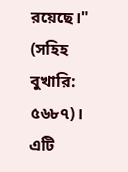রয়েছে।" (সহিহ বুখারি: ৫৬৮৭)। এটি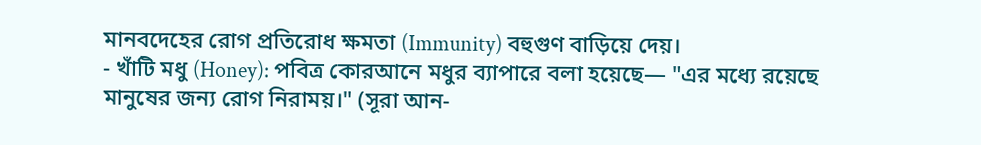মানবদেহের রোগ প্রতিরোধ ক্ষমতা (Immunity) বহুগুণ বাড়িয়ে দেয়।
- খাঁটি মধু (Honey): পবিত্র কোরআনে মধুর ব্যাপারে বলা হয়েছে— "এর মধ্যে রয়েছে মানুষের জন্য রোগ নিরাময়।" (সূরা আন-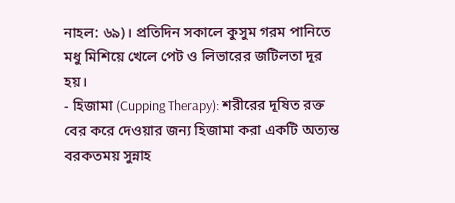নাহল: ৬৯)। প্রতিদিন সকালে কুসুম গরম পানিতে মধু মিশিয়ে খেলে পেট ও লিভারের জটিলতা দূর হয়।
- হিজামা (Cupping Therapy): শরীরের দূষিত রক্ত বের করে দেওয়ার জন্য হিজামা করা একটি অত্যন্ত বরকতময় সুন্নাহ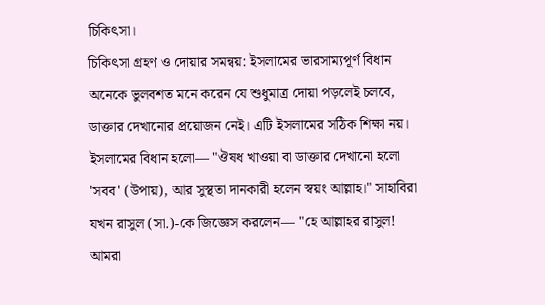চিকিৎসা।
চিকিৎসা গ্রহণ ও দোয়ার সমন্বয়: ইসলামের ভারসাম্যপূর্ণ বিধান
অনেকে ভুলবশত মনে করেন যে শুধুমাত্র দোয়া পড়লেই চলবে, ডাক্তার দেখানোর প্রয়োজন নেই। এটি ইসলামের সঠিক শিক্ষা নয়।
ইসলামের বিধান হলো— "ঔষধ খাওয়া বা ডাক্তার দেখানো হলো 'সবব' (উপায়), আর সুস্থতা দানকারী হলেন স্বয়ং আল্লাহ।" সাহাবিরা যখন রাসুল (সা.)-কে জিজ্ঞেস করলেন— "হে আল্লাহর রাসুল! আমরা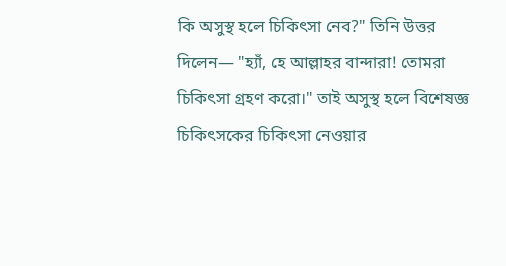কি অসুস্থ হলে চিকিৎসা নেব?" তিনি উত্তর দিলেন— "হ্যাঁ, হে আল্লাহর বান্দারা! তোমরা চিকিৎসা গ্রহণ করো।" তাই অসুস্থ হলে বিশেষজ্ঞ চিকিৎসকের চিকিৎসা নেওয়ার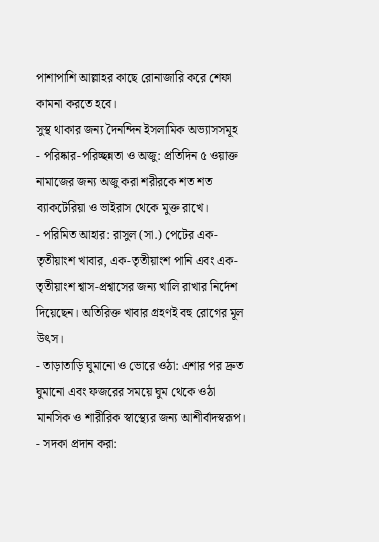পাশাপাশি আল্লাহর কাছে রোনাজারি করে শেফা কামনা করতে হবে।
সুস্থ থাকার জন্য দৈনন্দিন ইসলামিক অভ্যাসসমূহ
- পরিষ্কার-পরিচ্ছন্নতা ও অজু: প্রতিদিন ৫ ওয়াক্ত নামাজের জন্য অজু করা শরীরকে শত শত ব্যাকটেরিয়া ও ভাইরাস থেকে মুক্ত রাখে।
- পরিমিত আহার: রাসুল (সা.) পেটের এক-তৃতীয়াংশ খাবার, এক-তৃতীয়াংশ পানি এবং এক-তৃতীয়াংশ শ্বাস-প্রশ্বাসের জন্য খালি রাখার নির্দেশ দিয়েছেন। অতিরিক্ত খাবার গ্রহণই বহু রোগের মূল উৎস।
- তাড়াতাড়ি ঘুমানো ও ভোরে ওঠা: এশার পর দ্রুত ঘুমানো এবং ফজরের সময়ে ঘুম থেকে ওঠা মানসিক ও শারীরিক স্বাস্থ্যের জন্য আশীর্বাদস্বরূপ।
- সদকা প্রদান করা: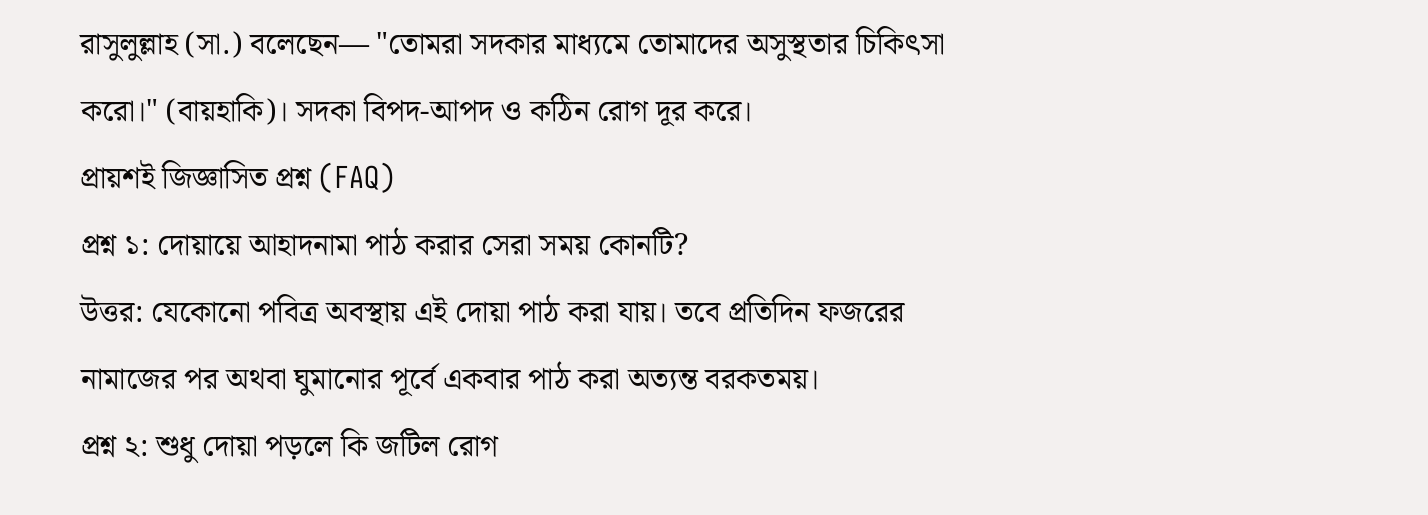রাসুলুল্লাহ (সা.) বলেছেন— "তোমরা সদকার মাধ্যমে তোমাদের অসুস্থতার চিকিৎসা করো।" (বায়হাকি)। সদকা বিপদ-আপদ ও কঠিন রোগ দূর করে।
প্রায়শই জিজ্ঞাসিত প্রশ্ন (FAQ)
প্রশ্ন ১: দোয়ায়ে আহাদনামা পাঠ করার সেরা সময় কোনটি?
উত্তর: যেকোনো পবিত্র অবস্থায় এই দোয়া পাঠ করা যায়। তবে প্রতিদিন ফজরের নামাজের পর অথবা ঘুমানোর পূর্বে একবার পাঠ করা অত্যন্ত বরকতময়।
প্রশ্ন ২: শুধু দোয়া পড়লে কি জটিল রোগ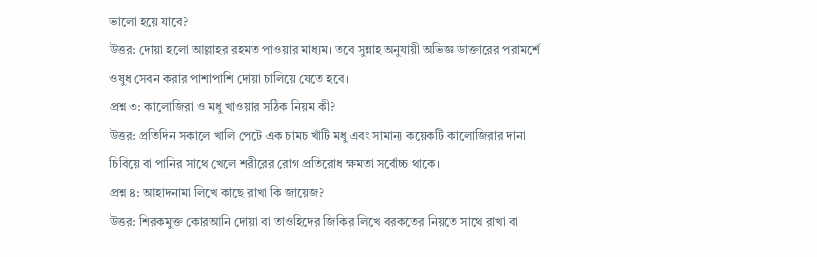ভালো হয়ে যাবে?
উত্তর: দোয়া হলো আল্লাহর রহমত পাওয়ার মাধ্যম। তবে সুন্নাহ অনুযায়ী অভিজ্ঞ ডাক্তারের পরামর্শে ওষুধ সেবন করার পাশাপাশি দোয়া চালিয়ে যেতে হবে।
প্রশ্ন ৩: কালোজিরা ও মধু খাওয়ার সঠিক নিয়ম কী?
উত্তর: প্রতিদিন সকালে খালি পেটে এক চামচ খাঁটি মধু এবং সামান্য কয়েকটি কালোজিরার দানা চিবিয়ে বা পানির সাথে খেলে শরীরের রোগ প্রতিরোধ ক্ষমতা সর্বোচ্চ থাকে।
প্রশ্ন ৪: আহাদনামা লিখে কাছে রাখা কি জায়েজ?
উত্তর: শিরকমুক্ত কোরআনি দোয়া বা তাওহিদের জিকির লিখে বরকতের নিয়তে সাথে রাখা বা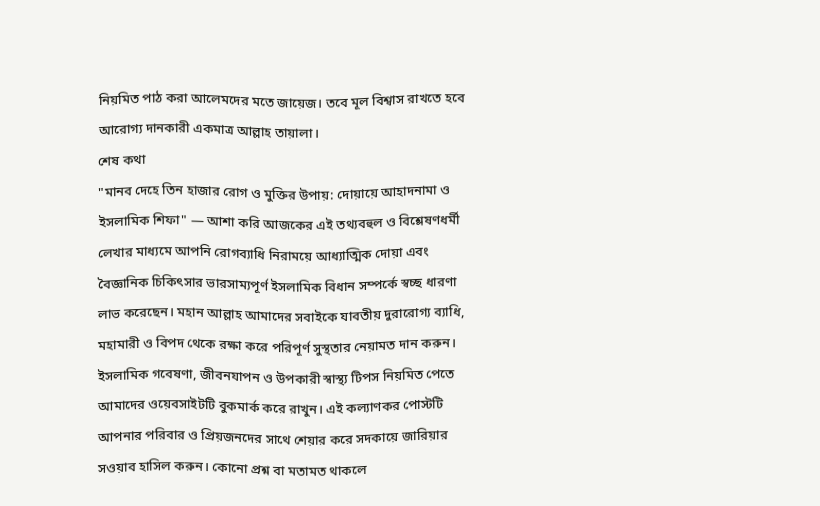নিয়মিত পাঠ করা আলেমদের মতে জায়েজ। তবে মূল বিশ্বাস রাখতে হবে আরোগ্য দানকারী একমাত্র আল্লাহ তায়ালা।
শেষ কথা
"মানব দেহে তিন হাজার রোগ ও মুক্তির উপায়: দোয়ায়ে আহাদনামা ও ইসলামিক শিফা" — আশা করি আজকের এই তথ্যবহুল ও বিশ্লেষণধর্মী লেখার মাধ্যমে আপনি রোগব্যাধি নিরাময়ে আধ্যাত্মিক দোয়া এবং বৈজ্ঞানিক চিকিৎসার ভারসাম্যপূর্ণ ইসলামিক বিধান সম্পর্কে স্বচ্ছ ধারণা লাভ করেছেন। মহান আল্লাহ আমাদের সবাইকে যাবতীয় দুরারোগ্য ব্যাধি, মহামারী ও বিপদ থেকে রক্ষা করে পরিপূর্ণ সুস্থতার নেয়ামত দান করুন।
ইসলামিক গবেষণা, জীবনযাপন ও উপকারী স্বাস্থ্য টিপস নিয়মিত পেতে আমাদের ওয়েবসাইটটি বুকমার্ক করে রাখুন। এই কল্যাণকর পোস্টটি আপনার পরিবার ও প্রিয়জনদের সাথে শেয়ার করে সদকায়ে জারিয়ার সওয়াব হাসিল করুন। কোনো প্রশ্ন বা মতামত থাকলে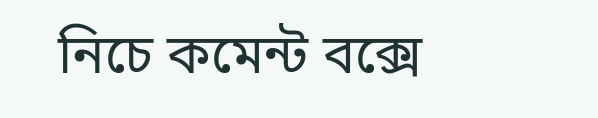নিচে কমেন্ট বক্সে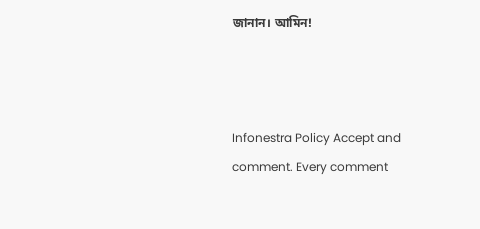জানান। আমিন!



Infonestra Policy Accept and comment. Every comment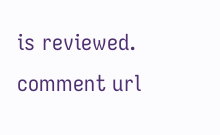is reviewed.
comment url